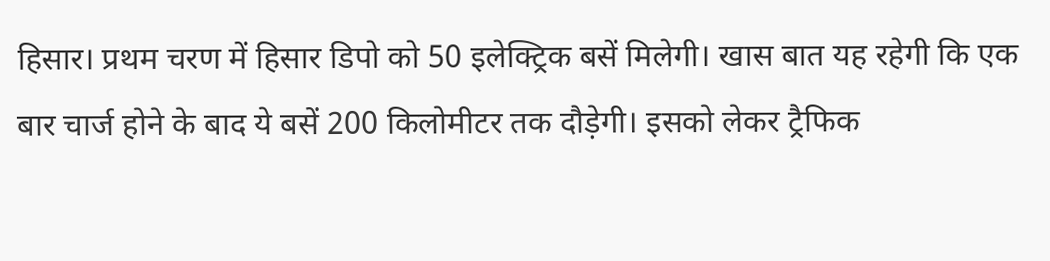हिसार। प्रथम चरण में हिसार डिपो को 50 इलेक्ट्रिक बसें मिलेगी। खास बात यह रहेगी कि एक बार चार्ज होने के बाद ये बसें 200 किलोमीटर तक दौड़ेगी। इसको लेकर ट्रैफिक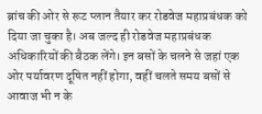ब्रांच की ओर से रूट प्लान तैयार कर रोडवेज महाप्रबंधक को दिया जा चुका है। अब जल्द ही रोडवेज महाप्रबंधक अधिकारियों की बैठक लेंगे। इन बसों के चलने से जहां एक ओर पर्यावरण दूषित नहीं होगा, वहीं चलते समय बसों से आवाज भी न के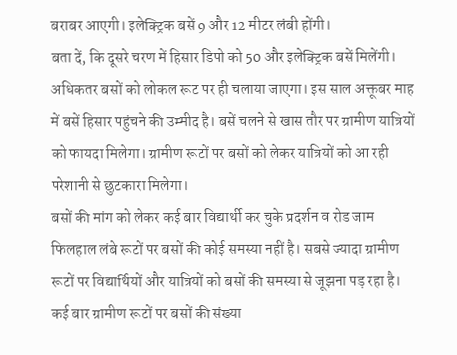बराबर आएगी। इलेक्ट्रिक बसें 9 और 12 मीटर लंबी होंगी।
बता दें, कि दूसरे चरण में हिसार डिपो को 50 और इलेक्ट्रिक बसें मिलेंगी। अधिकतर बसों को लोकल रूट पर ही चलाया जाएगा। इस साल अक्तूबर माह में बसें हिसार पहुंचने की उम्मीद है। बसें चलने से खास तौर पर ग्रामीण यात्रियों को फायदा मिलेगा। ग्रामीण रूटों पर बसों को लेकर यात्रियों को आ रही परेशानी से छुटकारा मिलेगा।
बसों की मांग को लेकर कई बार विद्यार्थी कर चुके प्रदर्शन व रोड जाम
फिलहाल लंबे रूटों पर बसों की कोई समस्या नहीं है। सबसे ज्यादा ग्रामीण रूटों पर विद्यार्थियों और यात्रियों को बसों की समस्या से जूझना पड़ रहा है। कई बार ग्रामीण रूटों पर बसों की संख्या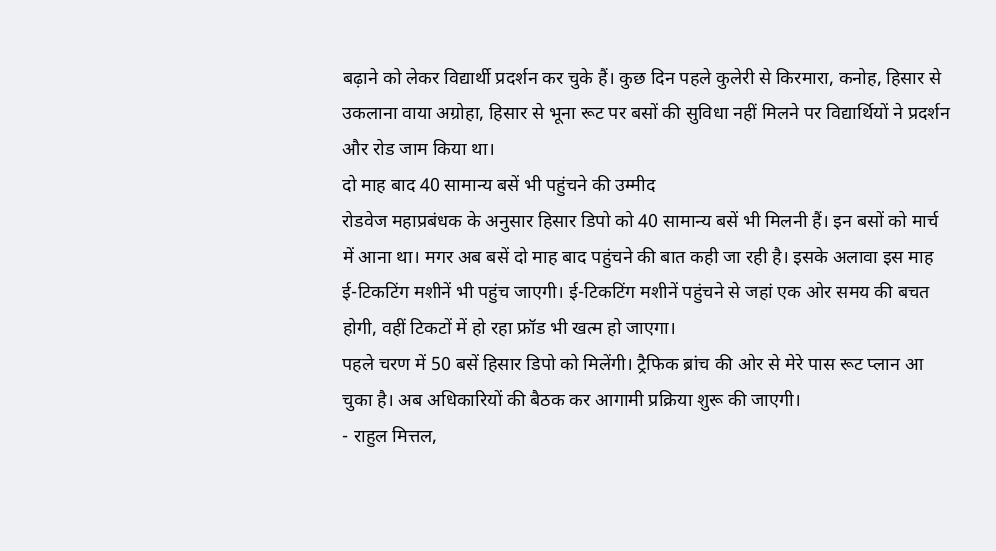बढ़ाने को लेकर विद्यार्थी प्रदर्शन कर चुके हैं। कुछ दिन पहले कुलेरी से किरमारा, कनोह, हिसार से उकलाना वाया अग्रोहा, हिसार से भूना रूट पर बसों की सुविधा नहीं मिलने पर विद्यार्थियों ने प्रदर्शन और रोड जाम किया था।
दो माह बाद 40 सामान्य बसें भी पहुंचने की उम्मीद
रोडवेज महाप्रबंधक के अनुसार हिसार डिपो को 40 सामान्य बसें भी मिलनी हैं। इन बसों को मार्च में आना था। मगर अब बसें दो माह बाद पहुंचने की बात कही जा रही है। इसके अलावा इस माह ई-टिकटिंग मशीनें भी पहुंच जाएगी। ई-टिकटिंग मशीनें पहुंचने से जहां एक ओर समय की बचत होगी, वहीं टिकटों में हो रहा फ्रॉड भी खत्म हो जाएगा।
पहले चरण में 50 बसें हिसार डिपो को मिलेंगी। ट्रैफिक ब्रांच की ओर से मेरे पास रूट प्लान आ चुका है। अब अधिकारियों की बैठक कर आगामी प्रक्रिया शुरू की जाएगी।
- राहुल मित्तल,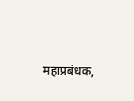महाप्रबंधक,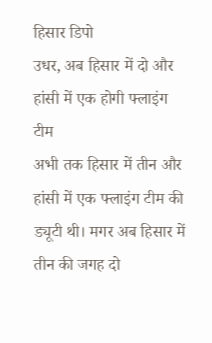हिसार डिपो
उधर, अब हिसार में दो और हांसी में एक होगी फ्लाइंग टीम
अभी तक हिसार में तीन और हांसी में एक फ्लाइंग टीम की ड्यूटी थी। मगर अब हिसार में तीन की जगह दो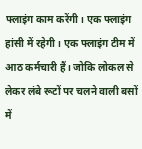फ्लाइंग काम करेंगी। एक फ्लाइंग हांसी में रहेगी। एक फ्लाइंग टीम में आठ कर्मचारी हैं। जोकि लोकल से लेकर लंबे रूटों पर चलने वाली बसों में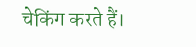चेकिंग करते हैं।